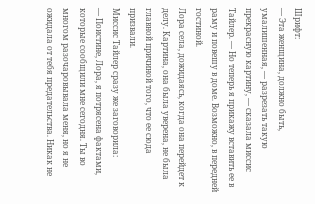Шрифт:
— Эта женщина, должно быть, умалишенная, — разрезать такую прекрасную картину, — сказала миссис Тайлер. — Но теперь я прикажу вставить ее в раму и повешу в доме. Возможно, в передней гостиной.
Лора села, дожидаясь, когда она перейдет к делу. Картина, она была уверена, не была главной причиной того, что ее сюда призвали.
Миссис Тайлер сразу же заговорила:
— Поистине, Лора, я потрясена фактами, которые сообщили мне сегодня. Ты во многом разочаровывала меня, но я не ожидала от тебя предательства. Никак не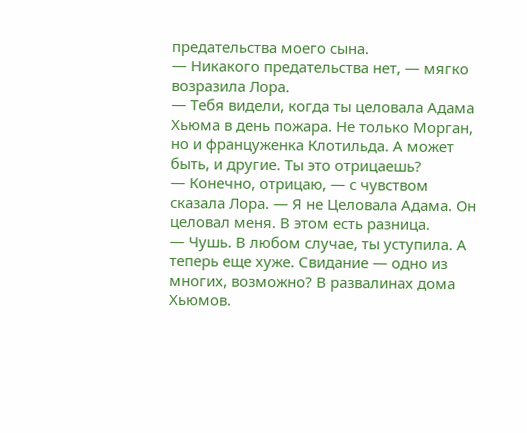предательства моего сына.
— Никакого предательства нет, — мягко возразила Лора.
— Тебя видели, когда ты целовала Адама Хьюма в день пожара. Не только Морган, но и француженка Клотильда. А может быть, и другие. Ты это отрицаешь?
— Конечно, отрицаю, — с чувством сказала Лора. — Я не Целовала Адама. Он целовал меня. В этом есть разница.
— Чушь. В любом случае, ты уступила. А теперь еще хуже. Свидание — одно из многих, возможно? В развалинах дома Хьюмов.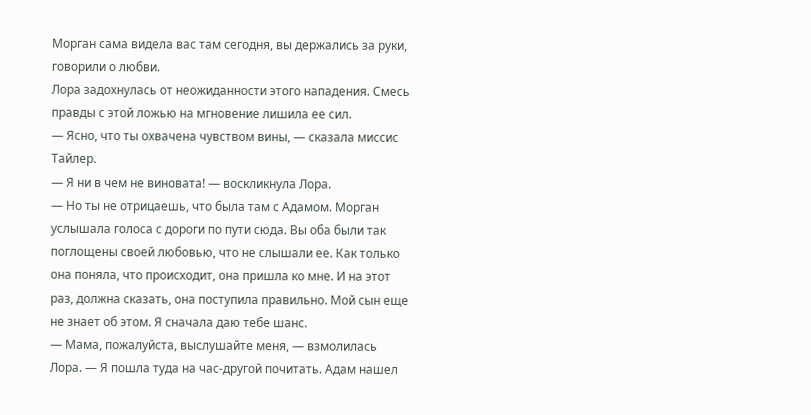Морган сама видела вас там сегодня, вы держались за руки, говорили о любви.
Лора задохнулась от неожиданности этого нападения. Смесь правды с этой ложью на мгновение лишила ее сил.
— Ясно, что ты охвачена чувством вины, — сказала миссис Тайлер.
— Я ни в чем не виновата! — воскликнула Лора.
— Но ты не отрицаешь, что была там с Адамом. Морган услышала голоса с дороги по пути сюда. Вы оба были так поглощены своей любовью, что не слышали ее. Как только она поняла, что происходит, она пришла ко мне. И на этот раз, должна сказать, она поступила правильно. Мой сын еще не знает об этом. Я сначала даю тебе шанс.
— Мама, пожалуйста, выслушайте меня, — взмолилась Лора. — Я пошла туда на час-другой почитать. Адам нашел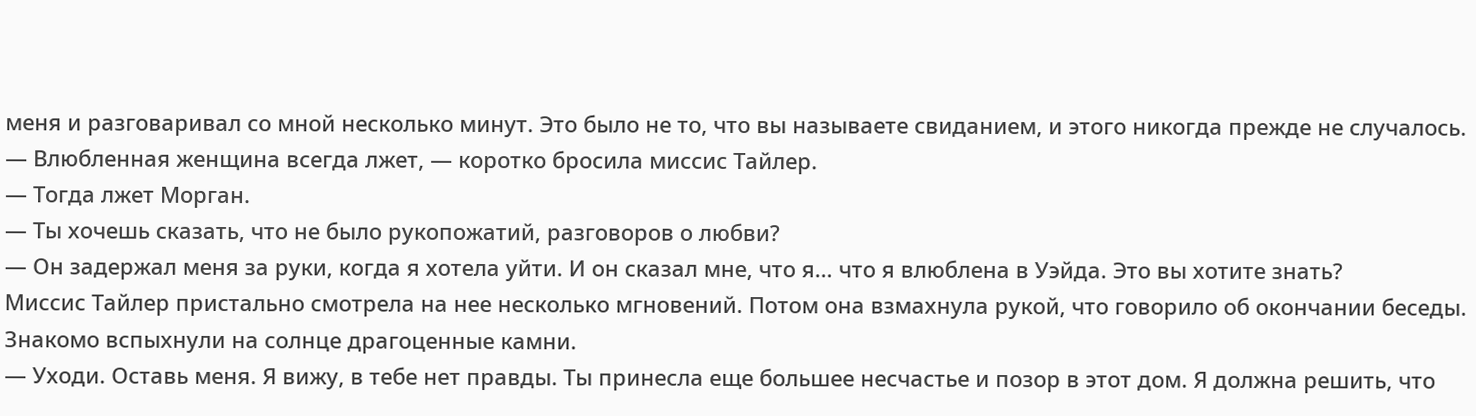меня и разговаривал со мной несколько минут. Это было не то, что вы называете свиданием, и этого никогда прежде не случалось.
— Влюбленная женщина всегда лжет, — коротко бросила миссис Тайлер.
— Тогда лжет Морган.
— Ты хочешь сказать, что не было рукопожатий, разговоров о любви?
— Он задержал меня за руки, когда я хотела уйти. И он сказал мне, что я… что я влюблена в Уэйда. Это вы хотите знать?
Миссис Тайлер пристально смотрела на нее несколько мгновений. Потом она взмахнула рукой, что говорило об окончании беседы. Знакомо вспыхнули на солнце драгоценные камни.
— Уходи. Оставь меня. Я вижу, в тебе нет правды. Ты принесла еще большее несчастье и позор в этот дом. Я должна решить, что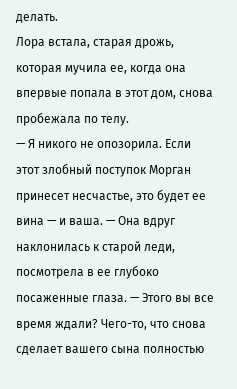делать.
Лора встала, старая дрожь, которая мучила ее, когда она впервые попала в этот дом, снова пробежала по телу.
— Я никого не опозорила. Если этот злобный поступок Морган принесет несчастье, это будет ее вина — и ваша. — Она вдруг наклонилась к старой леди, посмотрела в ее глубоко посаженные глаза. — Этого вы все время ждали? Чего-то, что снова сделает вашего сына полностью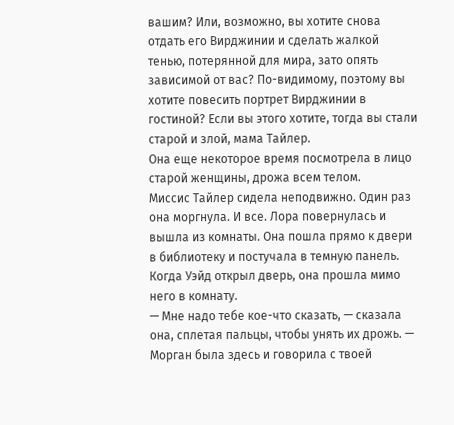вашим? Или, возможно, вы хотите снова отдать его Вирджинии и сделать жалкой тенью, потерянной для мира, зато опять зависимой от вас? По-видимому, поэтому вы хотите повесить портрет Вирджинии в гостиной? Если вы этого хотите, тогда вы стали старой и злой, мама Тайлер.
Она еще некоторое время посмотрела в лицо старой женщины, дрожа всем телом.
Миссис Тайлер сидела неподвижно. Один раз она моргнула. И все. Лора повернулась и вышла из комнаты. Она пошла прямо к двери в библиотеку и постучала в темную панель. Когда Уэйд открыл дверь, она прошла мимо него в комнату.
— Мне надо тебе кое-что сказать, — сказала она, сплетая пальцы, чтобы унять их дрожь. — Морган была здесь и говорила с твоей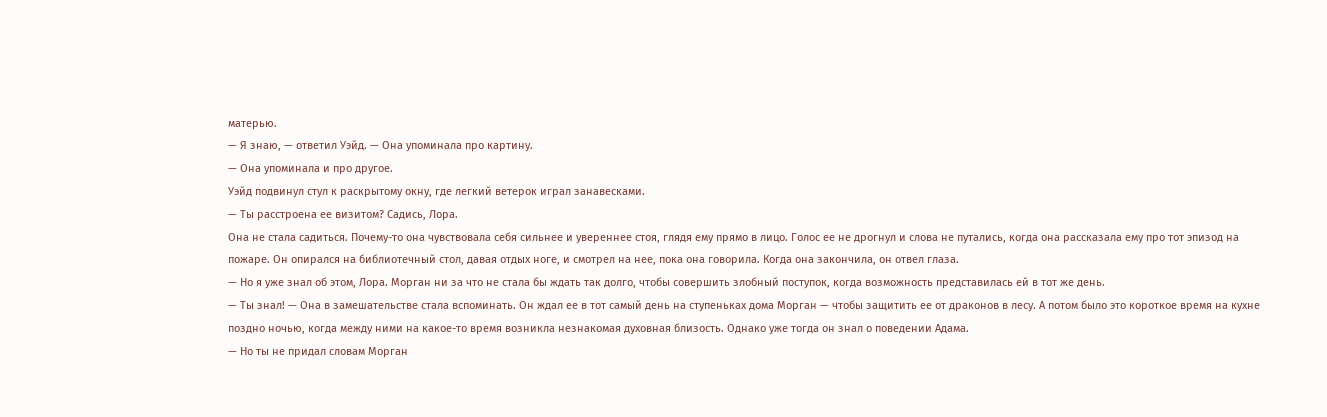матерью.
— Я знаю, — ответил Уэйд. — Она упоминала про картину.
— Она упоминала и про другое.
Уэйд подвинул стул к раскрытому окну, где легкий ветерок играл занавесками.
— Ты расстроена ее визитом? Садись, Лора.
Она не стала садиться. Почему-то она чувствовала себя сильнее и увереннее стоя, глядя ему прямо в лицо. Голос ее не дрогнул и слова не путались, когда она рассказала ему про тот эпизод на пожаре. Он опирался на библиотечный стол, давая отдых ноге, и смотрел на нее, пока она говорила. Когда она закончила, он отвел глаза.
— Но я уже знал об этом, Лора. Морган ни за что не стала бы ждать так долго, чтобы совершить злобный поступок, когда возможность представилась ей в тот же день.
— Ты знал! — Она в замешательстве стала вспоминать. Он ждал ее в тот самый день на ступеньках дома Морган — чтобы защитить ее от драконов в лесу. А потом было это короткое время на кухне поздно ночью, когда между ними на какое-то время возникла незнакомая духовная близость. Однако уже тогда он знал о поведении Адама.
— Но ты не придал словам Морган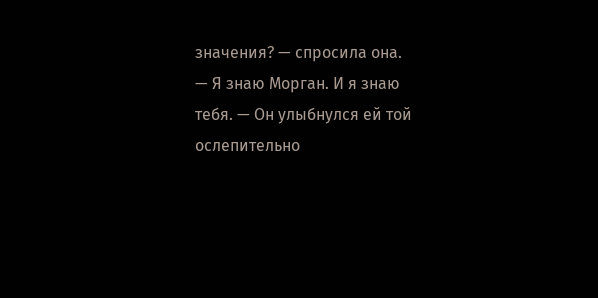значения? — спросила она.
— Я знаю Морган. И я знаю тебя. — Он улыбнулся ей той ослепительно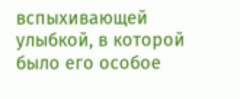вспыхивающей улыбкой, в которой было его особое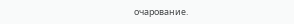очарование.